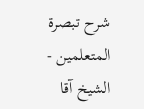شرح تبصرة المتعلمين - الشيخ آقا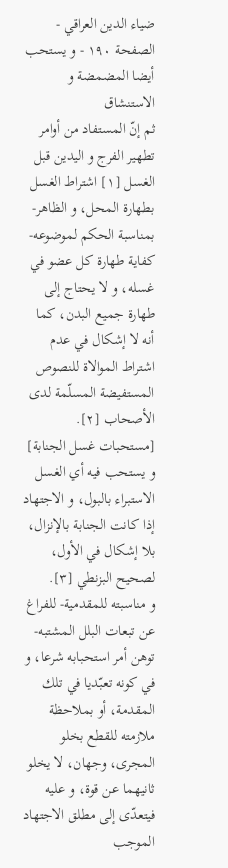ضياء الدين العراقي - الصفحة ١٩٠ - و يستحب أيضا المضمضة و الاستنشاق
ثم إنّ المستفاد من أوامر تطهير الفرج و اليدين قبل الغسل [١] اشتراط الغسل بطهارة المحل، و الظاهر- بمناسبة الحكم لموضوعه- كفاية طهارة كل عضو في غسله، و لا يحتاج إلى طهارة جميع البدن، كما أنه لا إشكال في عدم اشتراط الموالاة للنصوص المستفيضة المسلّمة لدى الأصحاب [٢].
[مستحبات غسل الجنابة]
و يستحب فيه أي الغسل الاستبراء بالبول، و الاجتهاد
إذا كانت الجنابة بالإنزال، بلا إشكال في الأول، لصحيح البزنطي [٣].
و مناسبته للمقدمية- للفراغ عن تبعات البلل المشتبه- توهن أمر استحبابه شرعا، و في كونه تعبّديا في تلك المقدمة، أو بملاحظة ملازمته للقطع بخلو المجرى، وجهان، لا يخلو ثانيهما عن قوة، و عليه فيتعدّى إلى مطلق الاجتهاد الموجب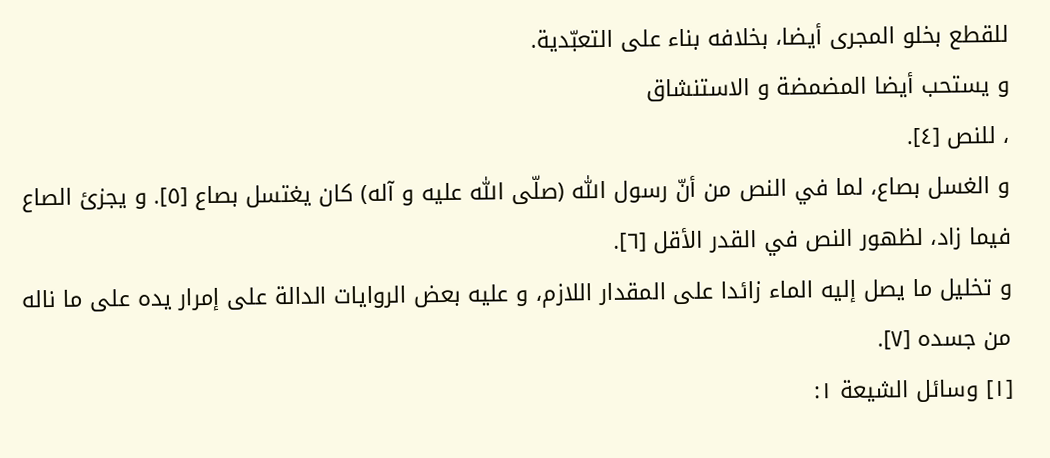للقطع بخلو المجرى أيضا، بخلافه بناء على التعبّدية.
و يستحب أيضا المضمضة و الاستنشاق
، للنص [٤].
و الغسل بصاع، لما في النص من أنّ رسول اللّٰه (صلّى اللّٰه عليه و آله) كان يغتسل بصاع [٥]. و يجزئ الصاع فيما زاد، لظهور النص في القدر الأقل [٦].
و تخليل ما يصل إليه الماء زائدا على المقدار اللازم، و عليه بعض الروايات الدالة على إمرار يده على ما ناله من جسده [٧].
[١] وسائل الشيعة ١: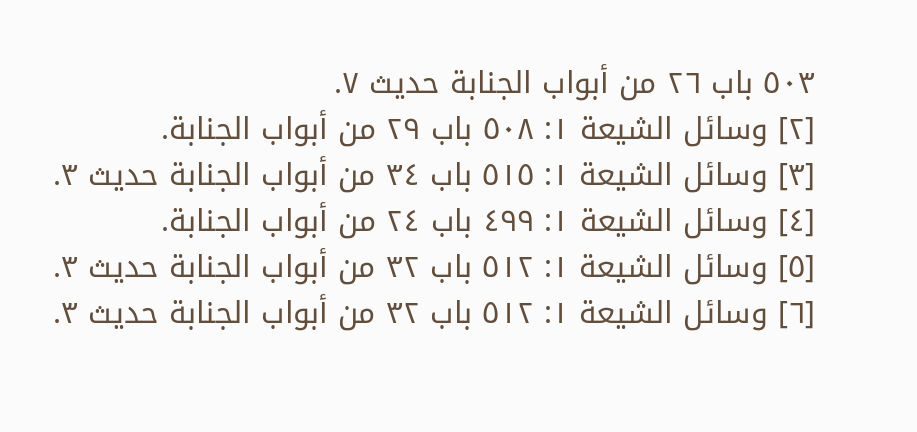٥٠٣ باب ٢٦ من أبواب الجنابة حديث ٧.
[٢] وسائل الشيعة ١: ٥٠٨ باب ٢٩ من أبواب الجنابة.
[٣] وسائل الشيعة ١: ٥١٥ باب ٣٤ من أبواب الجنابة حديث ٣.
[٤] وسائل الشيعة ١: ٤٩٩ باب ٢٤ من أبواب الجنابة.
[٥] وسائل الشيعة ١: ٥١٢ باب ٣٢ من أبواب الجنابة حديث ٣.
[٦] وسائل الشيعة ١: ٥١٢ باب ٣٢ من أبواب الجنابة حديث ٣.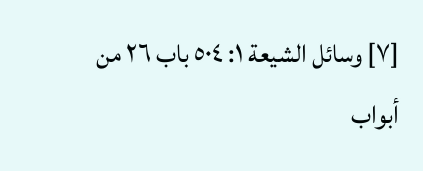[٧] وسائل الشيعة ١: ٥٠٤ باب ٢٦ من أبواب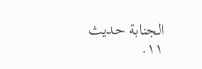الجنابة حديث ١١.